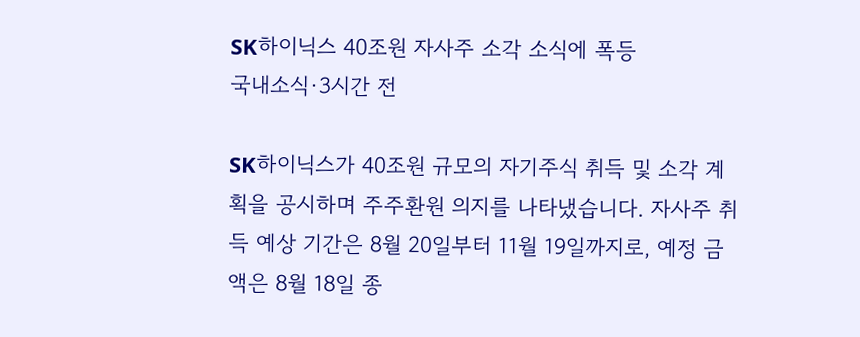SK하이닉스 40조원 자사주 소각 소식에 폭등
국내소식·3시간 전

SK하이닉스가 40조원 규모의 자기주식 취득 및 소각 계획을 공시하며 주주환원 의지를 나타냈습니다. 자사주 취득 예상 기간은 8월 20일부터 11월 19일까지로, 예정 금액은 8월 18일 종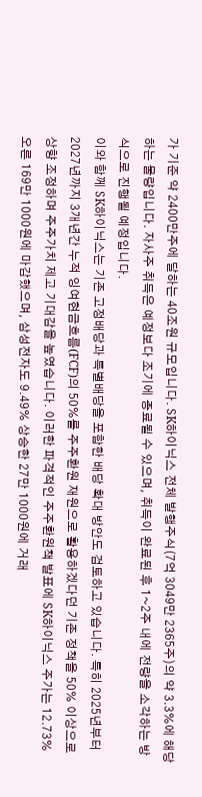가 기준 약 2400만주에 달하는 40조원 규모입니다. SK하이닉스 전체 발행주식(7억 3049만 2365주)의 약 3.3%에 해당하는 물량입니다. 자사주 취득은 예정보다 조기에 종료될 수 있으며, 취득이 완료된 후 1~2주 내에 전량을 소각하는 방식으로 진행될 예정입니다.
이와 함께 SK하이닉스는 기존 고정배당과 특별배당을 포함한 배당 확대 방안도 검토하고 있습니다. 특히 2025년부터 2027년까지 3개년간 누적 잉여현금흐름(FCF)의 50%를 주주환원 재원으로 활용하겠다던 기존 정책을 50% 이상으로 상향 조정하며 주주가치 제고 기대감을 높였습니다. 이러한 파격적인 주주환원책 발표에 SK하이닉스 주가는 12.73% 오른 169만 1000원에 마감했으며, 삼성전자도 9.49% 상승한 27만 1000원에 거래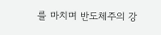를 마치며 반도체주의 강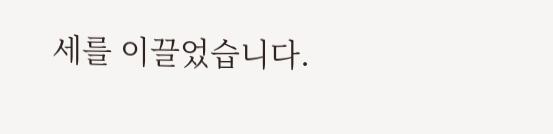세를 이끌었습니다.